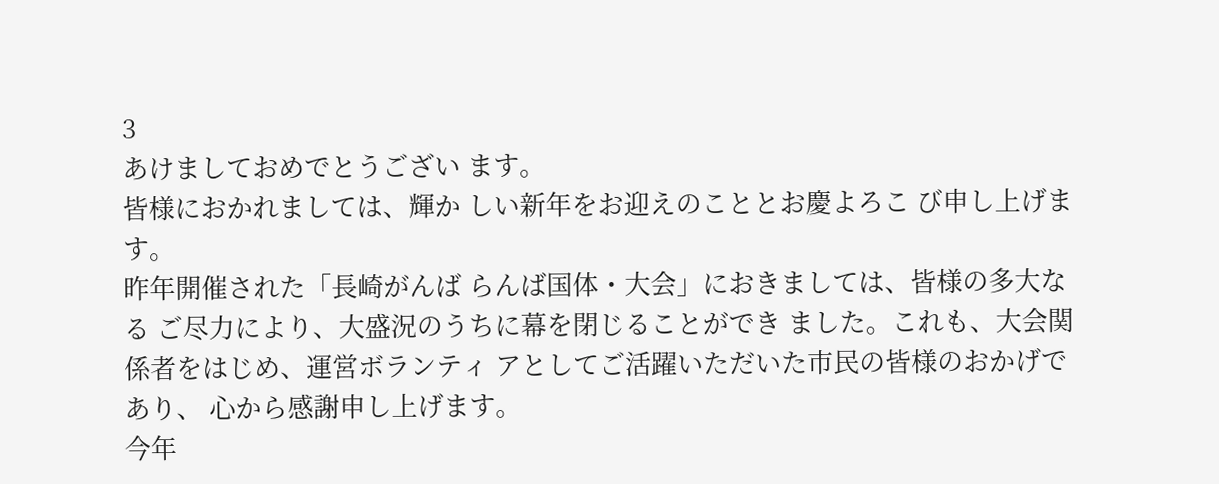3
あけましておめでとうござい ます。
皆様におかれましては、輝か しい新年をお迎えのこととお慶よろこ び申し上げます。
昨年開催された「長崎がんば らんば国体・大会」におきましては、皆様の多大なる ご尽力により、大盛況のうちに幕を閉じることができ ました。これも、大会関係者をはじめ、運営ボランティ アとしてご活躍いただいた市民の皆様のおかげであり、 心から感謝申し上げます。
今年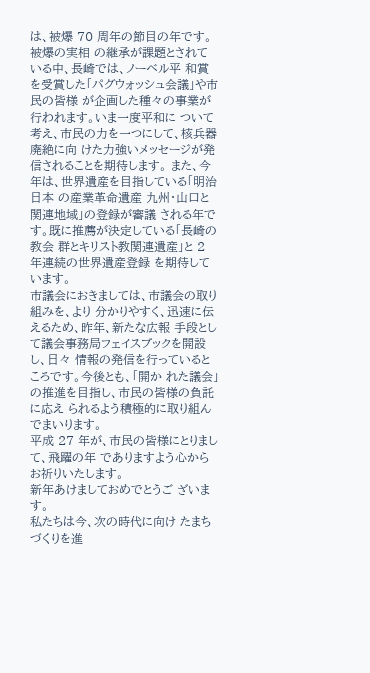は、被爆 70 周年の節目の年です。被爆の実相 の継承が課題とされている中、長崎では、ノーベル平 和賞を受賞した「パグウォッシュ会議」や市民の皆様 が企画した種々の事業が行われます。いま一度平和に ついて考え、市民の力を一つにして、核兵器廃絶に向 けた力強いメッセージが発信されることを期待します。 また、今年は、世界遺産を目指している「明治日本 の産業革命遺産 九州・山口と関連地域」の登録が審議 される年です。既に推薦が決定している「長崎の教会 群とキリスト教関連遺産」と 2 年連続の世界遺産登録 を期待しています。
市議会におきましては、市議会の取り組みを、より 分かりやすく、迅速に伝えるため、昨年、新たな広報 手段として議会事務局フェイスブックを開設し、日々 情報の発信を行っているところです。今後とも、「開か れた議会」の推進を目指し、市民の皆様の負託に応え られるよう積極的に取り組んでまいります。
平成 27 年が、市民の皆様にとりまして、飛躍の年 でありますよう心からお祈りいたします。
新年あけましておめでとうご ざいます。
私たちは今、次の時代に向け たまちづくりを進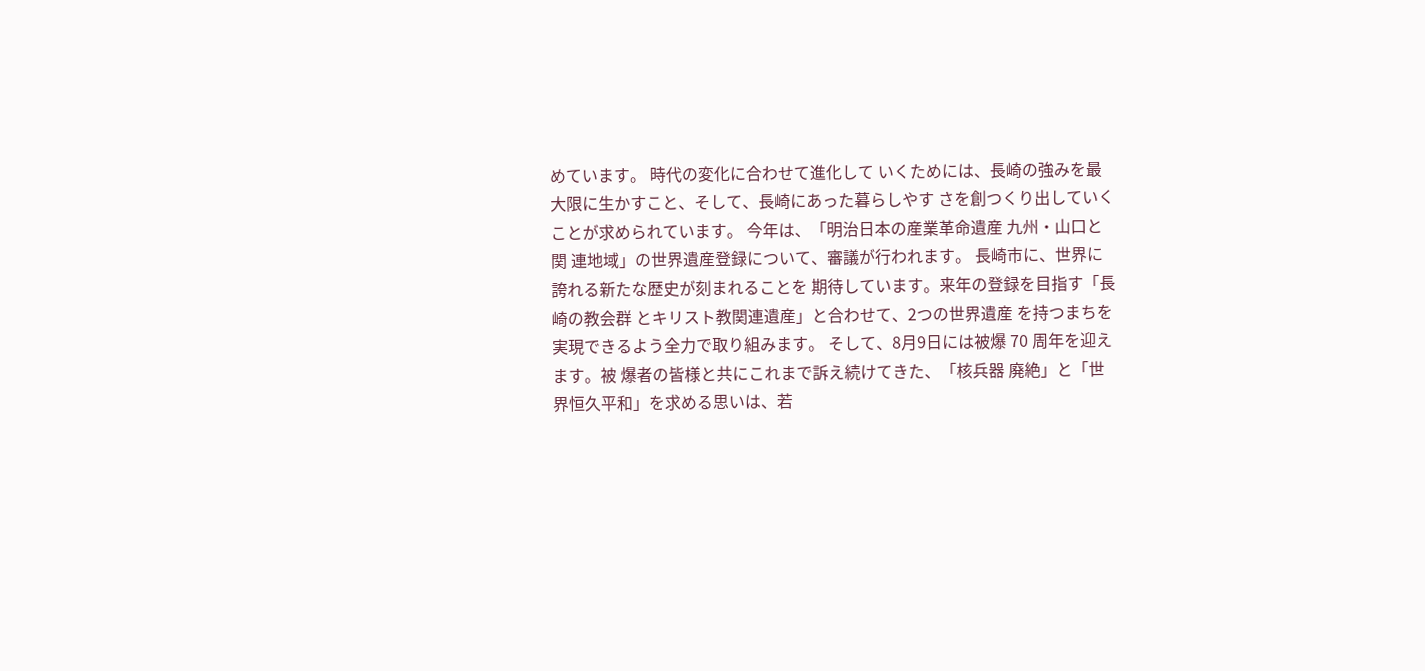めています。 時代の変化に合わせて進化して いくためには、長崎の強みを最
大限に生かすこと、そして、長崎にあった暮らしやす さを創つくり出していくことが求められています。 今年は、「明治日本の産業革命遺産 九州・山口と関 連地域」の世界遺産登録について、審議が行われます。 長崎市に、世界に誇れる新たな歴史が刻まれることを 期待しています。来年の登録を目指す「長崎の教会群 とキリスト教関連遺産」と合わせて、2つの世界遺産 を持つまちを実現できるよう全力で取り組みます。 そして、8月9日には被爆 70 周年を迎えます。被 爆者の皆様と共にこれまで訴え続けてきた、「核兵器 廃絶」と「世界恒久平和」を求める思いは、若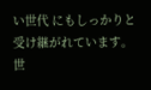い世代 にもしっかりと受け継がれています。世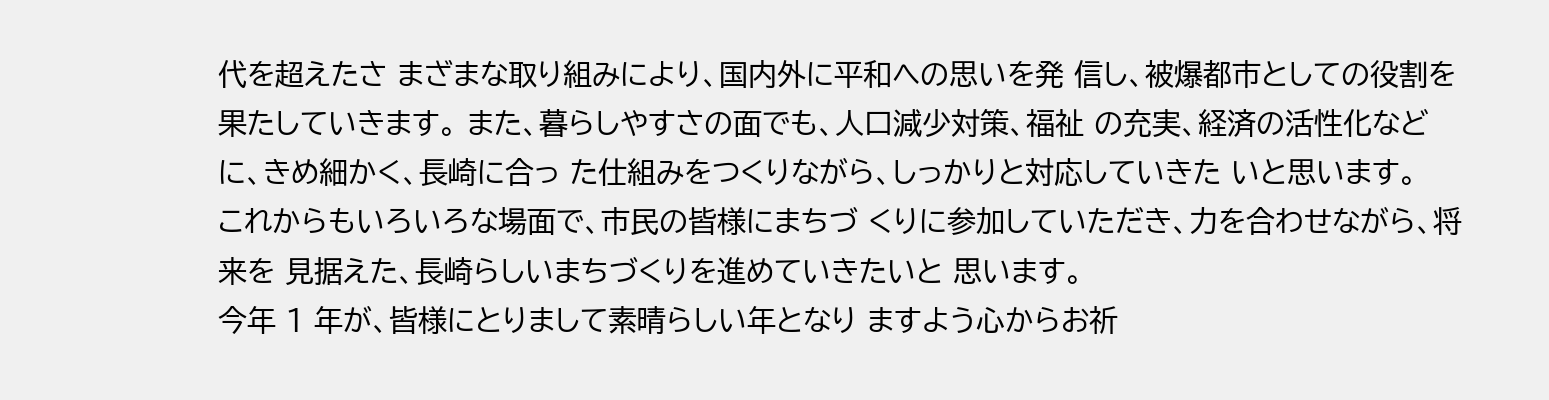代を超えたさ まざまな取り組みにより、国内外に平和への思いを発 信し、被爆都市としての役割を果たしていきます。 また、暮らしやすさの面でも、人口減少対策、福祉 の充実、経済の活性化などに、きめ細かく、長崎に合っ た仕組みをつくりながら、しっかりと対応していきた いと思います。
これからもいろいろな場面で、市民の皆様にまちづ くりに参加していただき、力を合わせながら、将来を 見据えた、長崎らしいまちづくりを進めていきたいと 思います。
今年 1 年が、皆様にとりまして素晴らしい年となり ますよう心からお祈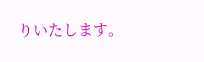りいたします。